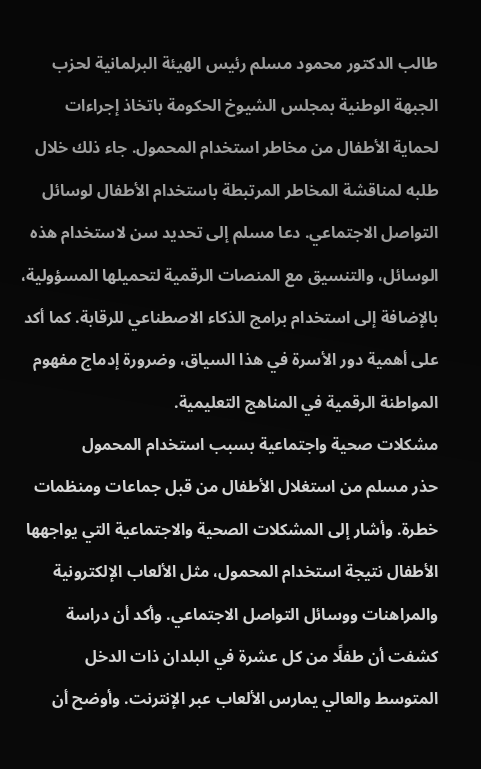طالب الدكتور محمود مسلم رئيس الهيئة البرلمانية لحزب الجبهة الوطنية بمجلس الشيوخ الحكومة باتخاذ إجراءات لحماية الأطفال من مخاطر استخدام المحمول. جاء ذلك خلال طلبه لمناقشة المخاطر المرتبطة باستخدام الأطفال لوسائل التواصل الاجتماعي. دعا مسلم إلى تحديد سن لاستخدام هذه الوسائل، والتنسيق مع المنصات الرقمية لتحميلها المسؤولية، بالإضافة إلى استخدام برامج الذكاء الاصطناعي للرقابة. كما أكد على أهمية دور الأسرة في هذا السياق، وضرورة إدماج مفهوم المواطنة الرقمية في المناهج التعليمية.
مشكلات صحية واجتماعية بسبب استخدام المحمول
حذر مسلم من استغلال الأطفال من قبل جماعات ومنظمات خطرة. وأشار إلى المشكلات الصحية والاجتماعية التي يواجهها الأطفال نتيجة استخدام المحمول، مثل الألعاب الإلكترونية والمراهنات ووسائل التواصل الاجتماعي. وأكد أن دراسة كشفت أن طفلًا من كل عشرة في البلدان ذات الدخل المتوسط والعالي يمارس الألعاب عبر الإنترنت. وأوضح أن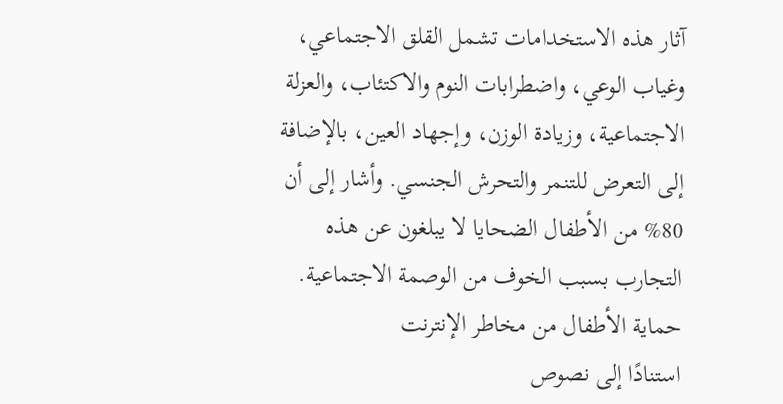آثار هذه الاستخدامات تشمل القلق الاجتماعي، وغياب الوعي، واضطرابات النوم والاكتئاب، والعزلة الاجتماعية، وزيادة الوزن، وإجهاد العين، بالإضافة إلى التعرض للتنمر والتحرش الجنسي. وأشار إلى أن 80% من الأطفال الضحايا لا يبلغون عن هذه التجارب بسبب الخوف من الوصمة الاجتماعية.
حماية الأطفال من مخاطر الإنترنت
استنادًا إلى نصوص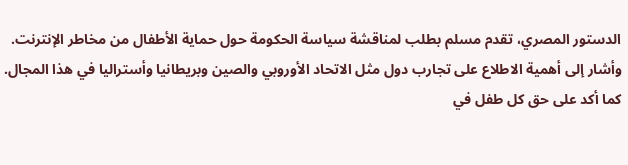الدستور المصري، تقدم مسلم بطلب لمناقشة سياسة الحكومة حول حماية الأطفال من مخاطر الإنترنت. وأشار إلى أهمية الاطلاع على تجارب دول مثل الاتحاد الأوروبي والصين وبريطانيا وأستراليا في هذا المجال. كما أكد على حق كل طفل في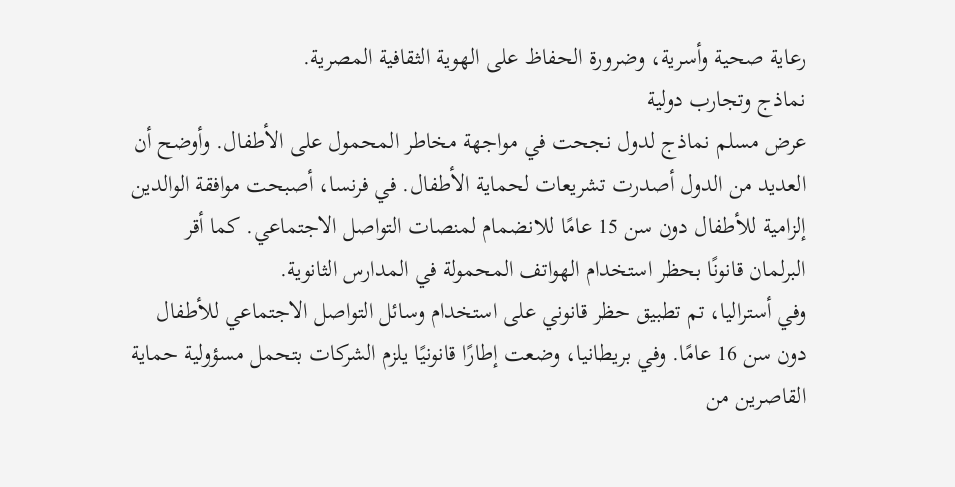رعاية صحية وأسرية، وضرورة الحفاظ على الهوية الثقافية المصرية.
نماذج وتجارب دولية
عرض مسلم نماذج لدول نجحت في مواجهة مخاطر المحمول على الأطفال. وأوضح أن العديد من الدول أصدرت تشريعات لحماية الأطفال. في فرنسا، أصبحت موافقة الوالدين إلزامية للأطفال دون سن 15 عامًا للانضمام لمنصات التواصل الاجتماعي. كما أقر البرلمان قانونًا بحظر استخدام الهواتف المحمولة في المدارس الثانوية.
وفي أستراليا، تم تطبيق حظر قانوني على استخدام وسائل التواصل الاجتماعي للأطفال دون سن 16 عامًا. وفي بريطانيا، وضعت إطارًا قانونيًا يلزم الشركات بتحمل مسؤولية حماية القاصرين من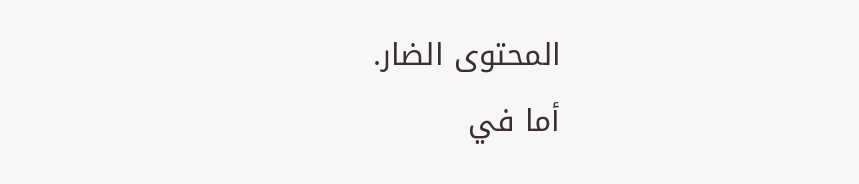المحتوى الضار.
أما في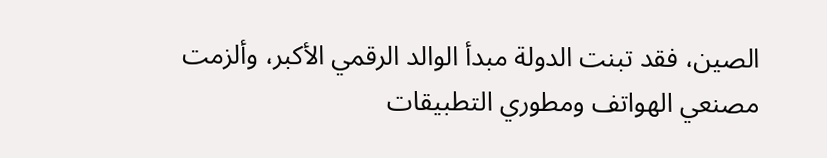الصين، فقد تبنت الدولة مبدأ الوالد الرقمي الأكبر، وألزمت مصنعي الهواتف ومطوري التطبيقات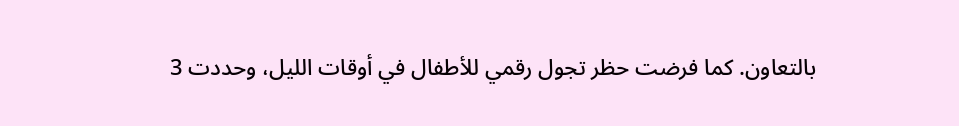بالتعاون. كما فرضت حظر تجول رقمي للأطفال في أوقات الليل، وحددت 3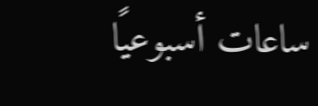ساعات أسبوعيًا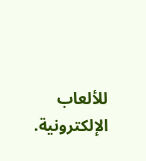للألعاب الإلكترونية.